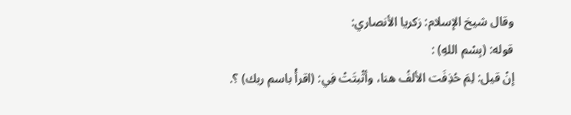وقال شيخ الإسلام: زكريا الأنصاري:
قوله: (بِسْم اللهِ) :
إنْ قيل: لِمَ حُذِفَت الألفُ هنا، وأثْبتَتْ فِي: (اقرأْ باسم ربك) ؟.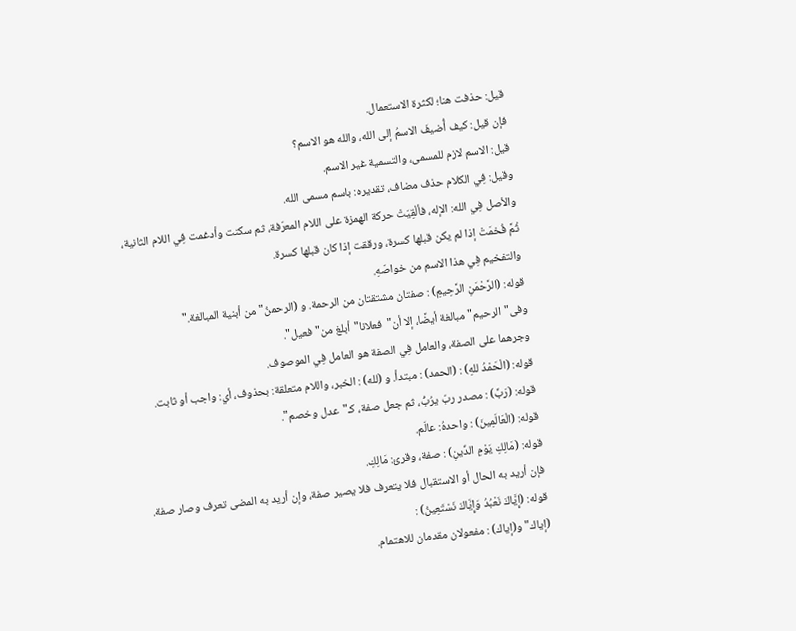قيل: حذفت هنا؛ لكثرة الاستعمال.
فإن قيل: كيف أُضيفَ الاسمُ إلى الله، والله هو الاسم؟
قيل: الاسم لازم للمسمى، والتسمية غير الاسم.
وقيل: فِي الكلام حذف مضاف، تقديره: باسم مسمى الله.
والأصل فِي الله: الإله، فألْقِيَتْ حركة الهمزة على اللام المعرّفة، ثم سكنت وأدغمت فِي اللام الثانية، ثُمَّ فُخمَتْ إذا لم يكن قبلها كسرة، ورققت إذا كان قبلها كسرة.
والتفخيم فِي هذا الاسم من خواصّهِ.
قوله: (الرَّحْمَنِ الرَّحِيمِ) : صفتان مشتقتان من الرحمة. و (الرحمنُ"من أبنية المبالغة."
وفى"الرحيم"مبالغة أيضًا، إلا أن"فعلانا"أبلغ من"فعيل".
وجرهما على الصفة، والعامل فِي الصفة هو العامل فِي الموصوف.
قوله: (الْحَمْدُ للهِ) : (الحمد) : مبتدأ. و (لله) : الخبر، واللام متعلقة: بحذوف، أي: واجب أو ثابت.
قوله: (رَبِّ) : مصدر ربّ يرُبُّ، ثم جعل صفة، كـ"عدل وخصم".
قوله: (الْعَالَمِينَ) : واحدهُ: عالَم.
قوله: (مَالِكِ يَوْمِ الدِّينِ) : صفة، وقرئ: مَالِكِ.
فإن أريد به الحال أو الاستقبال فلا يتعرف فلا يصير صفة، وإن أريد به المضى تعرف وصار صفة.
قوله: (إِيَّاكَ نَعْبُدُ وَإِيَّاكَ نَسْتَعِينُ) :
(إياك"و(إياك) : مفعولان مقدمان للاهتمام.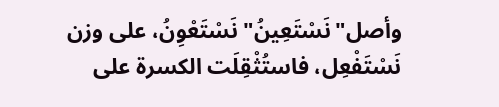وأصل"نَسْتَعِينُ"نَسْتَعْوِنُ، على وزن نَسْتَفْعِل، فاستُثْقِلَت الكسرة على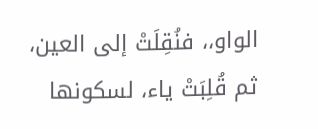الواو،، فنُقِلَتْ إلى العين، ثم قُلِبَتْ ياء، لسكونها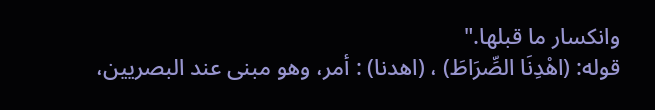وانكسار ما قبلها."
قوله: (اهْدِنَا الصِّرَاطَ) ، (اهدنا) : أمر، وهو مبنى عند البصريين،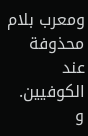ومعرب بلام محذوفة عند الكوفيين.
و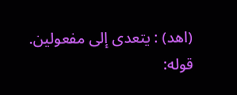(اهد) : يتعدى إلى مفعولين.
قوله: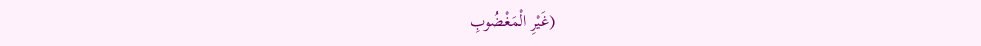(غَيْرِ الْمَغْضُوبِ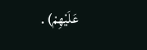عَلَيْهِمْ) .